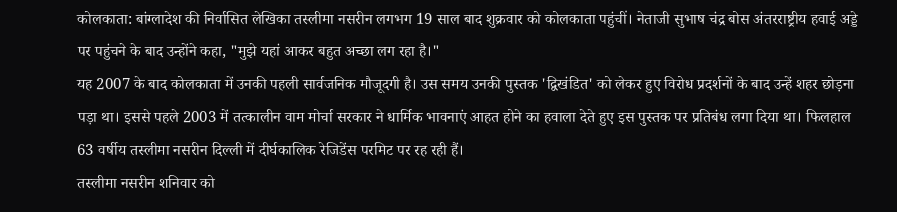कोलकाता: बांग्लादेश की निर्वासित लेखिका तस्लीमा नसरीन लगभग 19 साल बाद शुक्रवार को कोलकाता पहुंचीं। नेताजी सुभाष चंद्र बोस अंतरराष्ट्रीय हवाई अड्डे पर पहुंचने के बाद उन्होंने कहा, "मुझे यहां आकर बहुत अच्छा लग रहा है।"
यह 2007 के बाद कोलकाता में उनकी पहली सार्वजनिक मौजूदगी है। उस समय उनकी पुस्तक 'द्विखंडित' को लेकर हुए विरोध प्रदर्शनों के बाद उन्हें शहर छोड़ना पड़ा था। इससे पहले 2003 में तत्कालीन वाम मोर्चा सरकार ने धार्मिक भावनाएं आहत होने का हवाला देते हुए इस पुस्तक पर प्रतिबंध लगा दिया था। फिलहाल 63 वर्षीय तस्लीमा नसरीन दिल्ली में दीर्घकालिक रेजिडेंस परमिट पर रह रही हैं।
तस्लीमा नसरीन शनिवार को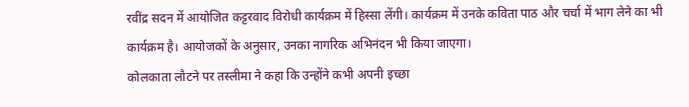रवींद्र सदन में आयोजित कट्टरवाद विरोधी कार्यक्रम में हिस्सा लेंगी। कार्यक्रम में उनके कविता पाठ और चर्चा में भाग लेने का भी कार्यक्रम है। आयोजकों के अनुसार, उनका नागरिक अभिनंदन भी किया जाएगा।
कोलकाता लौटने पर तस्लीमा ने कहा कि उन्होंने कभी अपनी इच्छा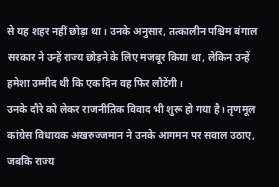से यह शहर नहीं छोड़ा था। उनके अनुसार, तत्कालीन पश्चिम बंगाल सरकार ने उन्हें राज्य छोड़ने के लिए मजबूर किया था, लेकिन उन्हें हमेशा उम्मीद थी कि एक दिन वह फिर लौटेंगी।
उनके दौरे को लेकर राजनीतिक विवाद भी शुरू हो गया है। तृणमूल कांग्रेस विधायक अखरुज्जमान ने उनके आगमन पर सवाल उठाए, जबकि राज्य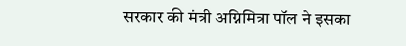सरकार की मंत्री अग्निमित्रा पॉल ने इसका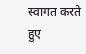स्वागत करते हुए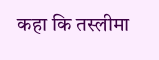कहा कि तस्लीमा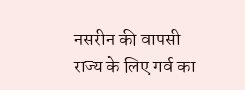नसरीन की वापसी राज्य के लिए गर्व का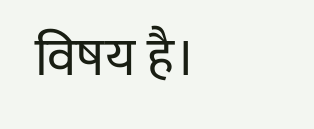विषय है।